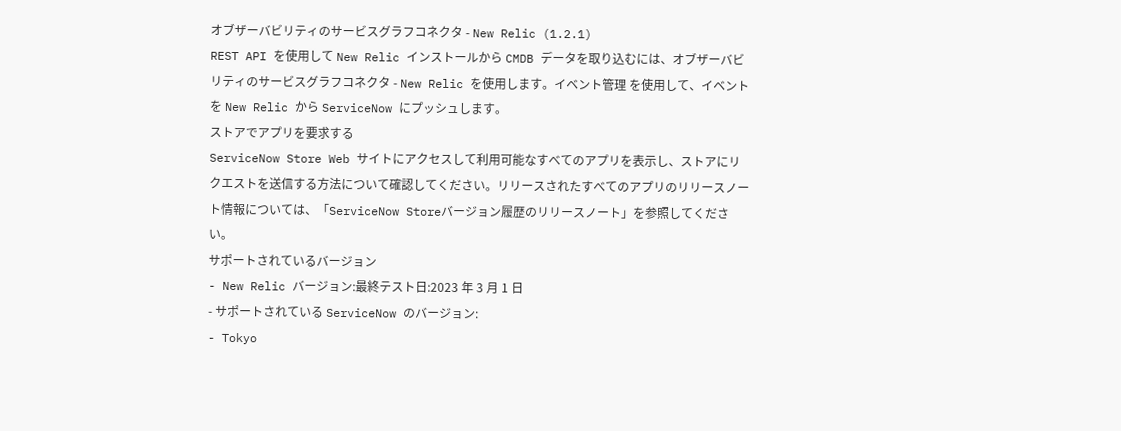オブザーバビリティのサービスグラフコネクタ - New Relic (1.2.1)
REST API を使用して New Relic インストールから CMDB データを取り込むには、オブザーバビリティのサービスグラフコネクタ - New Relic を使用します。イベント管理 を使用して、イベントを New Relic から ServiceNow にプッシュします。
ストアでアプリを要求する
ServiceNow Store Web サイトにアクセスして利用可能なすべてのアプリを表示し、ストアにリクエストを送信する方法について確認してください。リリースされたすべてのアプリのリリースノート情報については、「ServiceNow Storeバージョン履歴のリリースノート」を参照してください。
サポートされているバージョン
- New Relic バージョン:最終テスト日:2023 年 3 月 1 日
- サポートされている ServiceNow のバージョン:
- Tokyo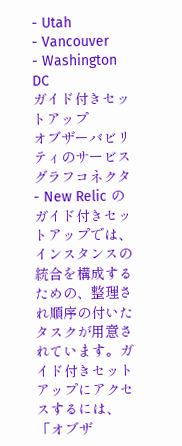- Utah
- Vancouver
- Washington DC
ガイド付きセットアップ
オブザーバビリティのサービスグラフコネクタ - New Relic のガイド付きセットアップでは、インスタンスの統合を構成するための、整理され順序の付いたタスクが用意されています。ガイド付きセットアップにアクセスするには、「オブザ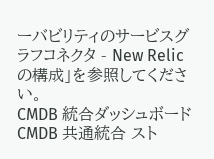ーバビリティのサービスグラフコネクタ - New Relicの構成」を参照してください。
CMDB 統合ダッシュボード
CMDB 共通統合 スト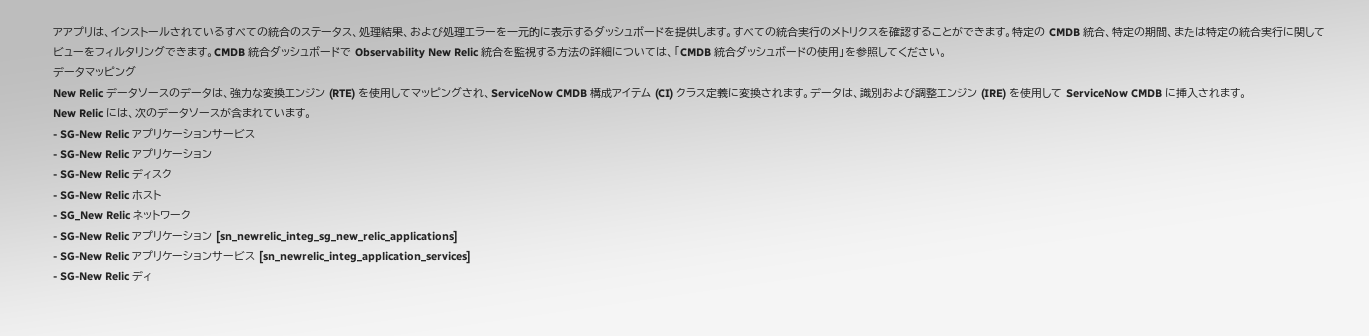アアプリは、インストールされているすべての統合のステータス、処理結果、および処理エラーを一元的に表示するダッシュボードを提供します。すべての統合実行のメトリクスを確認することができます。特定の CMDB 統合、特定の期間、または特定の統合実行に関してビューをフィルタリングできます。CMDB 統合ダッシュボードで Observability New Relic 統合を監視する方法の詳細については、「CMDB 統合ダッシュボードの使用」を参照してください。
データマッピング
New Relic データソースのデータは、強力な変換エンジン (RTE) を使用してマッピングされ、ServiceNow CMDB 構成アイテム (CI) クラス定義に変換されます。データは、識別および調整エンジン (IRE) を使用して ServiceNow CMDB に挿入されます。
New Relic には、次のデータソースが含まれています。
- SG-New Relic アプリケーションサービス
- SG-New Relic アプリケーション
- SG-New Relic ディスク
- SG-New Relic ホスト
- SG_New Relic ネットワーク
- SG-New Relic アプリケーション [sn_newrelic_integ_sg_new_relic_applications]
- SG-New Relic アプリケーションサービス [sn_newrelic_integ_application_services]
- SG-New Relic ディ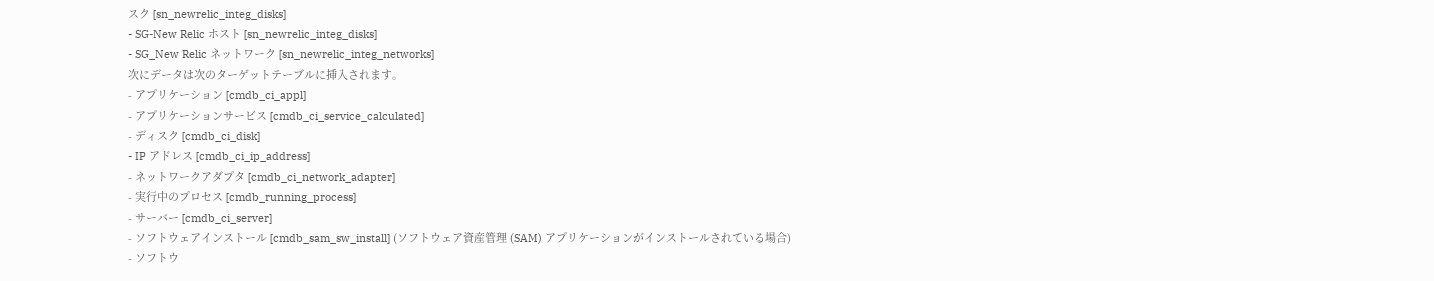スク [sn_newrelic_integ_disks]
- SG-New Relic ホスト [sn_newrelic_integ_disks]
- SG_New Relic ネットワーク [sn_newrelic_integ_networks]
次にデータは次のターゲットテーブルに挿入されます。
- アプリケーション [cmdb_ci_appl]
- アプリケーションサービス [cmdb_ci_service_calculated]
- ディスク [cmdb_ci_disk]
- IP アドレス [cmdb_ci_ip_address]
- ネットワークアダプタ [cmdb_ci_network_adapter]
- 実行中のプロセス [cmdb_running_process]
- サーバー [cmdb_ci_server]
- ソフトウェアインストール [cmdb_sam_sw_install] (ソフトウェア資産管理 (SAM) アプリケーションがインストールされている場合)
- ソフトウ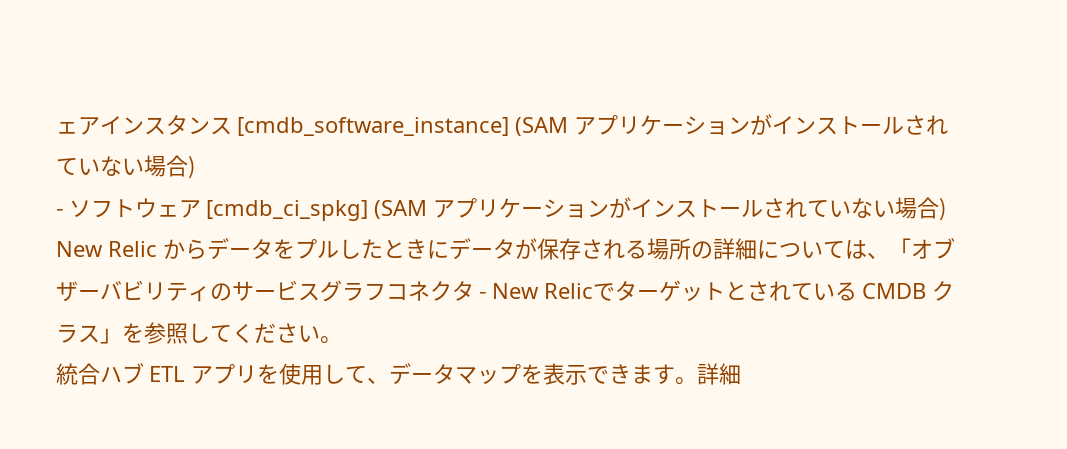ェアインスタンス [cmdb_software_instance] (SAM アプリケーションがインストールされていない場合)
- ソフトウェア [cmdb_ci_spkg] (SAM アプリケーションがインストールされていない場合)
New Relic からデータをプルしたときにデータが保存される場所の詳細については、「オブザーバビリティのサービスグラフコネクタ - New Relicでターゲットとされている CMDB クラス」を参照してください。
統合ハブ ETL アプリを使用して、データマップを表示できます。詳細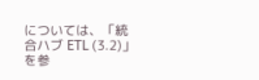については、「統合ハブ ETL (3.2)」を参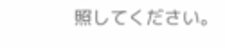照してください。